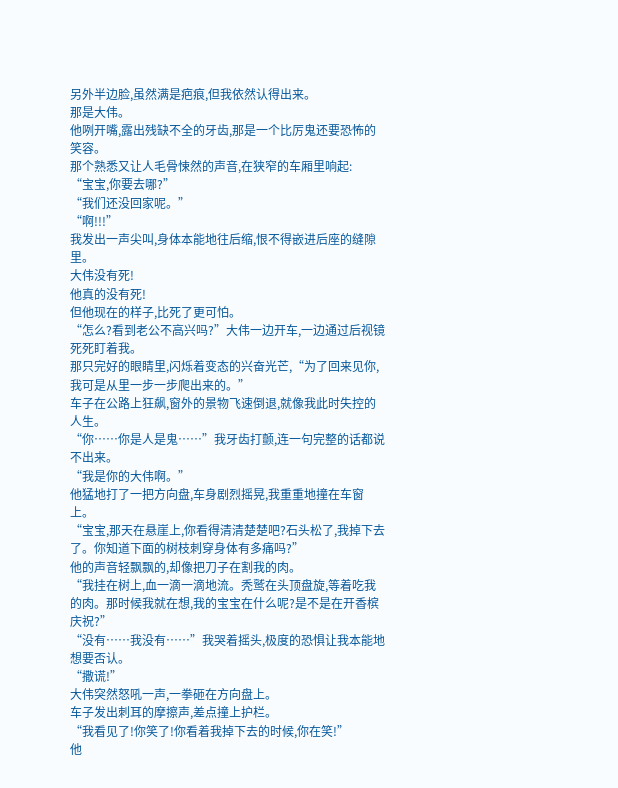另外半边脸,虽然满是疤痕,但我依然认得出来。
那是大伟。
他咧开嘴,露出残缺不全的牙齿,那是一个比厉鬼还要恐怖的笑容。
那个熟悉又让人毛骨悚然的声音,在狭窄的车厢里响起:
“宝宝,你要去哪?”
“我们还没回家呢。”
“啊!!!”
我发出一声尖叫,身体本能地往后缩,恨不得嵌进后座的缝隙里。
大伟没有死!
他真的没有死!
但他现在的样子,比死了更可怕。
“怎么?看到老公不高兴吗?”大伟一边开车,一边通过后视镜死死盯着我。
那只完好的眼睛里,闪烁着变态的兴奋光芒,“为了回来见你,我可是从里一步一步爬出来的。”
车子在公路上狂飙,窗外的景物飞速倒退,就像我此时失控的人生。
“你……你是人是鬼……”我牙齿打颤,连一句完整的话都说不出来。
“我是你的大伟啊。”
他猛地打了一把方向盘,车身剧烈摇晃,我重重地撞在车窗上。
“宝宝,那天在悬崖上,你看得清清楚楚吧?石头松了,我掉下去了。你知道下面的树枝刺穿身体有多痛吗?”
他的声音轻飘飘的,却像把刀子在割我的肉。
“我挂在树上,血一滴一滴地流。秃鹫在头顶盘旋,等着吃我的肉。那时候我就在想,我的宝宝在什么呢?是不是在开香槟庆祝?”
“没有……我没有……”我哭着摇头,极度的恐惧让我本能地想要否认。
“撒谎!”
大伟突然怒吼一声,一拳砸在方向盘上。
车子发出刺耳的摩擦声,差点撞上护栏。
“我看见了!你笑了!你看着我掉下去的时候,你在笑!”
他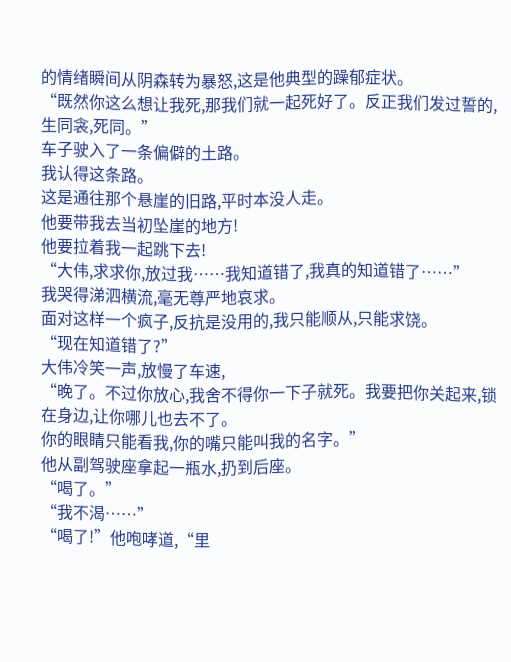的情绪瞬间从阴森转为暴怒,这是他典型的躁郁症状。
“既然你这么想让我死,那我们就一起死好了。反正我们发过誓的,生同衾,死同。”
车子驶入了一条偏僻的土路。
我认得这条路。
这是通往那个悬崖的旧路,平时本没人走。
他要带我去当初坠崖的地方!
他要拉着我一起跳下去!
“大伟,求求你,放过我……我知道错了,我真的知道错了……”
我哭得涕泗横流,毫无尊严地哀求。
面对这样一个疯子,反抗是没用的,我只能顺从,只能求饶。
“现在知道错了?”
大伟冷笑一声,放慢了车速,
“晚了。不过你放心,我舍不得你一下子就死。我要把你关起来,锁在身边,让你哪儿也去不了。
你的眼睛只能看我,你的嘴只能叫我的名字。”
他从副驾驶座拿起一瓶水,扔到后座。
“喝了。”
“我不渴……”
“喝了!”他咆哮道,“里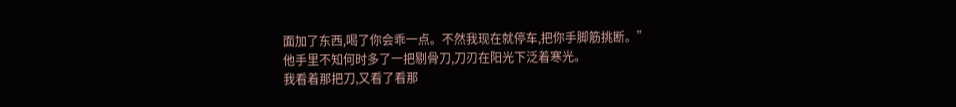面加了东西,喝了你会乖一点。不然我现在就停车,把你手脚筋挑断。”
他手里不知何时多了一把剔骨刀,刀刃在阳光下泛着寒光。
我看着那把刀,又看了看那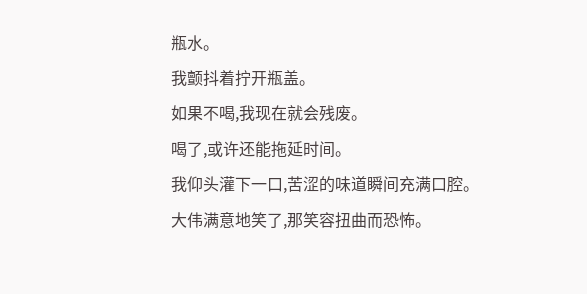瓶水。
我颤抖着拧开瓶盖。
如果不喝,我现在就会残废。
喝了,或许还能拖延时间。
我仰头灌下一口,苦涩的味道瞬间充满口腔。
大伟满意地笑了,那笑容扭曲而恐怖。